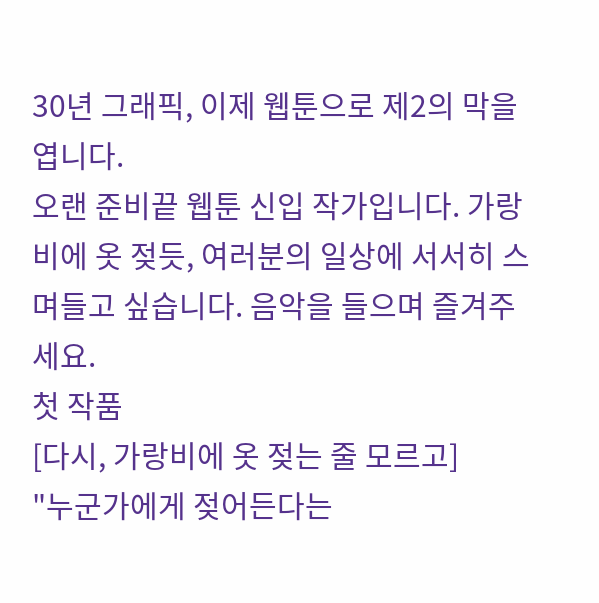30년 그래픽, 이제 웹툰으로 제2의 막을 엽니다.
오랜 준비끝 웹툰 신입 작가입니다. 가랑비에 옷 젖듯, 여러분의 일상에 서서히 스며들고 싶습니다. 음악을 들으며 즐겨주세요.
첫 작품
[다시, 가랑비에 옷 젖는 줄 모르고]
"누군가에게 젖어든다는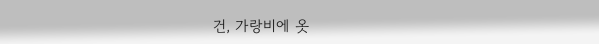건, 가랑비에 옷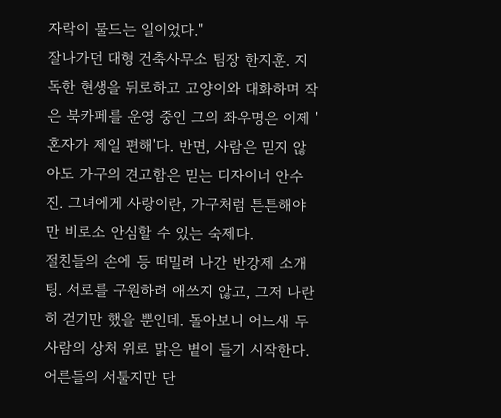자락이 물드는 일이었다."
잘나가던 대형 건축사무소 팀장 한지훈. 지독한 현생을 뒤로하고 고양이와 대화하며 작은 북카페를 운영 중인 그의 좌우명은 이제 '혼자가 제일 편해'다. 반면, 사람은 믿지 않아도 가구의 견고함은 믿는 디자이너 안수진. 그녀에게 사랑이란, 가구처럼 튼튼해야만 비로소 안심할 수 있는 숙제다.
절친들의 손에 등 떠밀려 나간 반강제 소개팅. 서로를 구원하려 애쓰지 않고, 그저 나란히 걷기만 했을 뿐인데. 돌아보니 어느새 두 사람의 상처 위로 맑은 볕이 들기 시작한다.
어른들의 서툴지만 단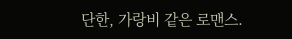단한, 가랑비 같은 로맨스.